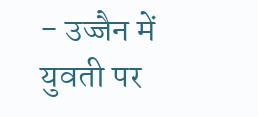- उज्जैन में युवती पर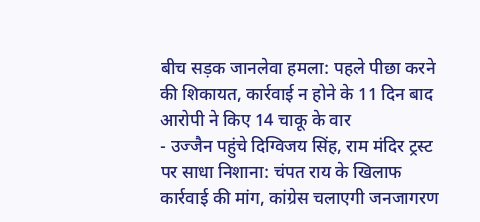बीच सड़क जानलेवा हमला: पहले पीछा करने की शिकायत, कार्रवाई न होने के 11 दिन बाद आरोपी ने किए 14 चाकू के वार
- उज्जैन पहुंचे दिग्विजय सिंह, राम मंदिर ट्रस्ट पर साधा निशाना: चंपत राय के खिलाफ कार्रवाई की मांग, कांग्रेस चलाएगी जनजागरण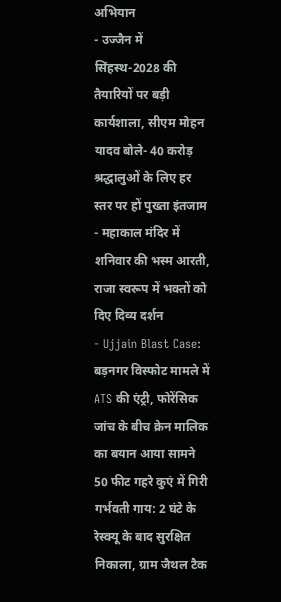अभियान
- उज्जैन में सिंहस्थ-2028 की तैयारियों पर बड़ी कार्यशाला, सीएम मोहन यादव बोले- 40 करोड़ श्रद्धालुओं के लिए हर स्तर पर हों पुख्ता इंतजाम
- महाकाल मंदिर में शनिवार की भस्म आरती, राजा स्वरूप में भक्तों को दिए दिव्य दर्शन
- Ujjain Blast Case: बड़नगर विस्फोट मामले में ATS की एंट्री, फोरेंसिक जांच के बीच क्रेन मालिक का बयान आया सामने
50 फीट गहरे कुएं में गिरी गर्भवती गाय: 2 घंटे के रेस्क्यू के बाद सुरक्षित निकाला, ग्राम जैथल टैक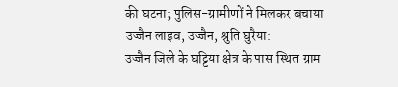की घटना; पुलिस-ग्रामीणों ने मिलकर बचाया
उज्जैन लाइव, उज्जैन, श्रुति घुरैया:
उज्जैन जिले के घट्टिया क्षेत्र के पास स्थित ग्राम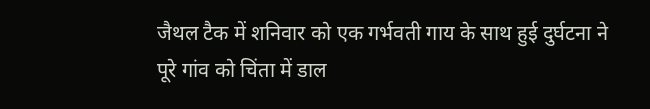जैथल टैक में शनिवार को एक गर्भवती गाय के साथ हुई दुर्घटना ने पूरे गांव को चिंता में डाल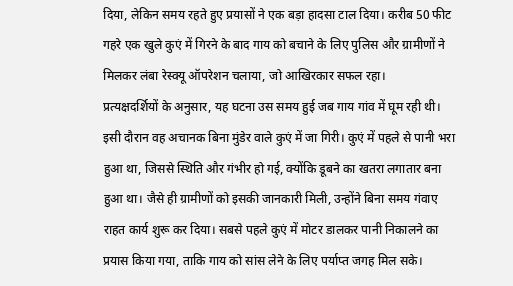दिया, लेकिन समय रहते हुए प्रयासों ने एक बड़ा हादसा टाल दिया। करीब 50 फीट गहरे एक खुले कुएं में गिरने के बाद गाय को बचाने के लिए पुलिस और ग्रामीणों ने मिलकर लंबा रेस्क्यू ऑपरेशन चलाया, जो आखिरकार सफल रहा।
प्रत्यक्षदर्शियों के अनुसार, यह घटना उस समय हुई जब गाय गांव में घूम रही थी। इसी दौरान वह अचानक बिना मुंडेर वाले कुएं में जा गिरी। कुएं में पहले से पानी भरा हुआ था, जिससे स्थिति और गंभीर हो गई, क्योंकि डूबने का खतरा लगातार बना हुआ था। जैसे ही ग्रामीणों को इसकी जानकारी मिली, उन्होंने बिना समय गंवाए राहत कार्य शुरू कर दिया। सबसे पहले कुएं में मोटर डालकर पानी निकालने का प्रयास किया गया, ताकि गाय को सांस लेने के लिए पर्याप्त जगह मिल सके।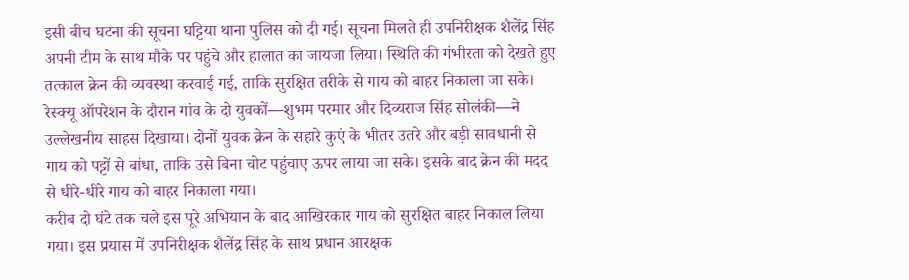इसी बीच घटना की सूचना घट्टिया थाना पुलिस को दी गई। सूचना मिलते ही उपनिरीक्षक शैलेंद्र सिंह अपनी टीम के साथ मौके पर पहुंचे और हालात का जायजा लिया। स्थिति की गंभीरता को देखते हुए तत्काल क्रेन की व्यवस्था करवाई गई, ताकि सुरक्षित तरीके से गाय को बाहर निकाला जा सके।
रेस्क्यू ऑपरेशन के दौरान गांव के दो युवकों—शुभम परमार और दिव्यराज सिंह सोलंकी—ने उल्लेखनीय साहस दिखाया। दोनों युवक क्रेन के सहारे कुएं के भीतर उतरे और बड़ी सावधानी से गाय को पट्टों से बांधा, ताकि उसे बिना चोट पहुंचाए ऊपर लाया जा सके। इसके बाद क्रेन की मदद से धीरे-धीरे गाय को बाहर निकाला गया।
करीब दो घंटे तक चले इस पूरे अभियान के बाद आखिरकार गाय को सुरक्षित बाहर निकाल लिया गया। इस प्रयास में उपनिरीक्षक शैलेंद्र सिंह के साथ प्रधान आरक्षक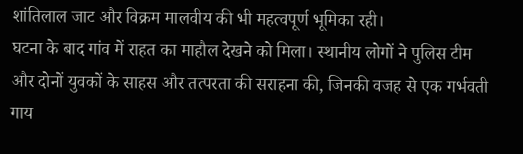शांतिलाल जाट और विक्रम मालवीय की भी महत्वपूर्ण भूमिका रही।
घटना के बाद गांव में राहत का माहौल देखने को मिला। स्थानीय लोगों ने पुलिस टीम और दोनों युवकों के साहस और तत्परता की सराहना की, जिनकी वजह से एक गर्भवती गाय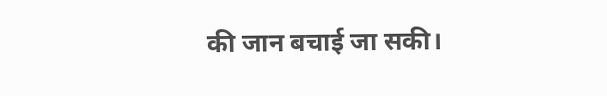की जान बचाई जा सकी।